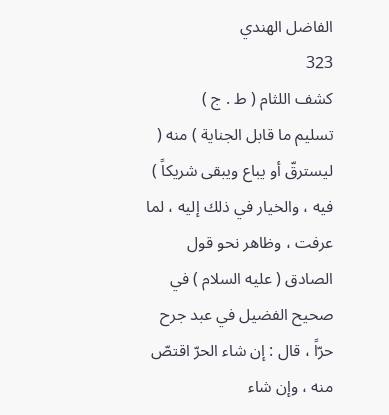الفاضل الهندي
323
كشف اللثام ( ط . ج )
تسليم ما قابل الجناية ) منه ( ليسترقّ أو يباع ويبقى شريكاً ) فيه ، والخيار في ذلك إليه ، لما عرفت ، وظاهر نحو قول الصادق ( عليه السلام ) في صحيح الفضيل في عبد جرح حرّاً ، قال : إن شاء الحرّ اقتصّ منه ، وإن شاء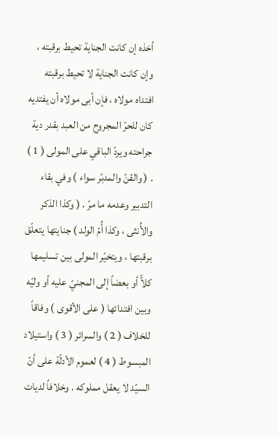أخذه إن كانت الجناية تحيط برقبته ، وإن كانت الجناية لا تحيط برقبته افتداه مولاه ، فإن أبى مولاه أن يفتديه كان للحرّ المجروح من العبد بقدر دية جراحته ويردّ الباقي على المولى ( 1 ) . ( والقنّ والمدبّر سواء ) وفي بقاء التدبير وعدمه ما مرّ . ( وكذا الذكر والأُنثى ، وكذا أُمّ الولد ) جنايتها يتعلّق برقبتها ، ويتخيّر المولى بين تسليمها كلاًّ أو بعضاً إلى المجنيّ عليه أو وليّه وبين افتدائها ( على الأقوى ) وفاقاً للخلاف ( 2 ) والسرائر ( 3 ) واستيلاد المبسوط ( 4 ) لعموم الأدلّة على أنّ السيّد لا يعقل مملوكه . وخلافاً لديات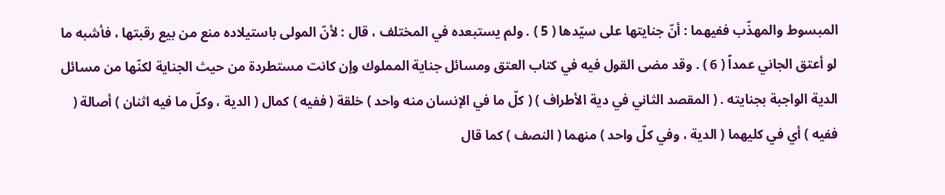المبسوط والمهذّب ففيهما : أنّ جنايتها على سيّدها ( 5 ) . ولم يستبعده في المختلف ، قال : لأنّ المولى باستيلاده منع من بيع رقبتها ، فأشبه ما لو أعتق الجاني عمداً ( 6 ) . وقد مضى القول فيه في كتاب العتق ومسائل جناية المملوك وإن كانت مستطردة من حيث الجناية لكنّها من مسائل الدية الواجبة بجنايته . ( المقصد الثاني في دية الأطراف ) ( كلّ ما في الإنسان منه واحد ) خلقة ( ففيه ) كمال ( الدية ، وكلّ ما فيه اثنان ) أصالة ( ففيه ) أي في كليهما ( الدية ، وفي كلّ واحد ) منهما ( النصف ) كما قال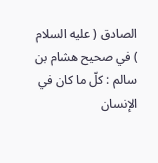الصادق ( عليه السلام ) في صحيح هشام بن سالم : كلّ ما كان في الإنسان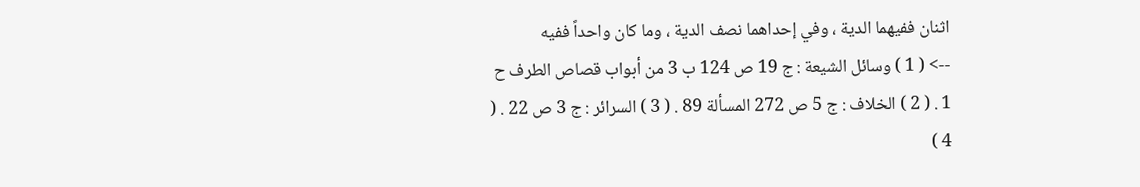اثنان ففيهما الدية ، وفي إحداهما نصف الدية ، وما كان واحداً ففيه
--> ( 1 ) وسائل الشيعة : ج 19 ص 124 ب 3 من أبواب قصاص الطرف ح 1 . ( 2 ) الخلاف : ج 5 ص 272 المسألة 89 . ( 3 ) السرائر : ج 3 ص 22 . ( 4 )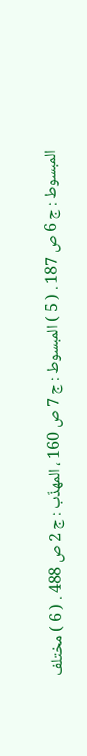المبسوط : ج 6 ص 187 . ( 5 ) المبسوط : ج 7 ص 160 ، المهذّب : ج 2 ص 488 . ( 6 ) مختلف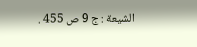الشيعة : ج 9 ص 455 .